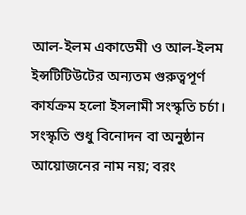আল-ইলম একাডেমী ও আল-ইলম ইন্সটিটিউটের অন্যতম গুরুত্বপূর্ণ কার্যক্রম হলো ইসলামী সংস্কৃতি চর্চা। সংস্কৃতি শুধু বিনোদন বা অনুষ্ঠান আয়োজনের নাম নয়; বরং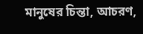মানুষের চিন্তা, আচরণ,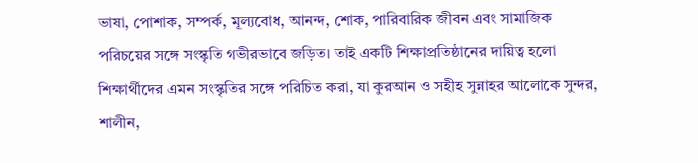ভাষা, পোশাক, সম্পর্ক, মূল্যবোধ, আনন্দ, শোক, পারিবারিক জীবন এবং সামাজিক পরিচয়ের সঙ্গে সংস্কৃতি গভীরভাবে জড়িত। তাই একটি শিক্ষাপ্রতিষ্ঠানের দায়িত্ব হলো শিক্ষার্থীদের এমন সংস্কৃতির সঙ্গে পরিচিত করা, যা কুরআন ও সহীহ সুন্নাহর আলোকে সুন্দর, শালীন,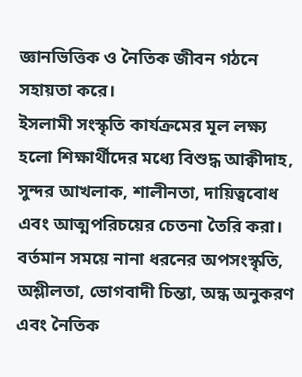জ্ঞানভিত্তিক ও নৈতিক জীবন গঠনে সহায়তা করে।
ইসলামী সংস্কৃতি কার্যক্রমের মূল লক্ষ্য হলো শিক্ষার্থীদের মধ্যে বিশুদ্ধ আক্বীদাহ, সুন্দর আখলাক, শালীনতা, দায়িত্ববোধ এবং আত্মপরিচয়ের চেতনা তৈরি করা। বর্তমান সময়ে নানা ধরনের অপসংস্কৃতি, অশ্লীলতা, ভোগবাদী চিন্তা, অন্ধ অনুকরণ এবং নৈতিক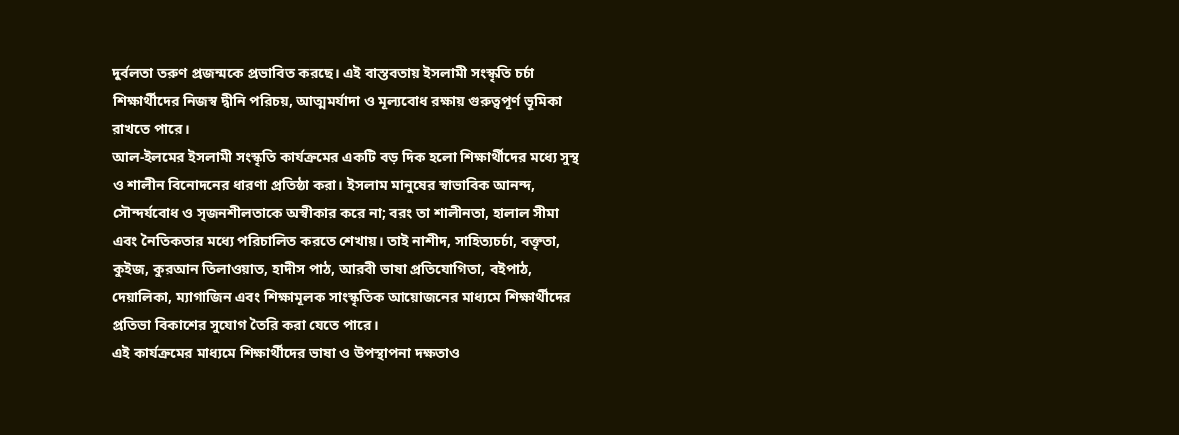দুর্বলতা তরুণ প্রজন্মকে প্রভাবিত করছে। এই বাস্তবতায় ইসলামী সংস্কৃতি চর্চা শিক্ষার্থীদের নিজস্ব দ্বীনি পরিচয়, আত্মমর্যাদা ও মূল্যবোধ রক্ষায় গুরুত্বপূর্ণ ভূমিকা রাখতে পারে।
আল-ইলমের ইসলামী সংস্কৃতি কার্যক্রমের একটি বড় দিক হলো শিক্ষার্থীদের মধ্যে সুস্থ ও শালীন বিনোদনের ধারণা প্রতিষ্ঠা করা। ইসলাম মানুষের স্বাভাবিক আনন্দ, সৌন্দর্যবোধ ও সৃজনশীলতাকে অস্বীকার করে না; বরং তা শালীনতা, হালাল সীমা এবং নৈতিকতার মধ্যে পরিচালিত করতে শেখায়। তাই নাশীদ, সাহিত্যচর্চা, বক্তৃতা, কুইজ, কুরআন তিলাওয়াত, হাদীস পাঠ, আরবী ভাষা প্রতিযোগিতা, বইপাঠ, দেয়ালিকা, ম্যাগাজিন এবং শিক্ষামূলক সাংস্কৃতিক আয়োজনের মাধ্যমে শিক্ষার্থীদের প্রতিভা বিকাশের সুযোগ তৈরি করা যেতে পারে।
এই কার্যক্রমের মাধ্যমে শিক্ষার্থীদের ভাষা ও উপস্থাপনা দক্ষতাও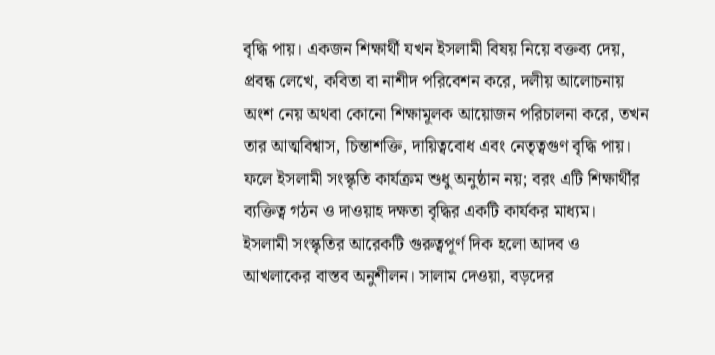বৃদ্ধি পায়। একজন শিক্ষার্থী যখন ইসলামী বিষয় নিয়ে বক্তব্য দেয়, প্রবন্ধ লেখে, কবিতা বা নাশীদ পরিবেশন করে, দলীয় আলোচনায় অংশ নেয় অথবা কোনো শিক্ষামূলক আয়োজন পরিচালনা করে, তখন তার আত্মবিশ্বাস, চিন্তাশক্তি, দায়িত্ববোধ এবং নেতৃত্বগুণ বৃদ্ধি পায়। ফলে ইসলামী সংস্কৃতি কার্যক্রম শুধু অনুষ্ঠান নয়; বরং এটি শিক্ষার্থীর ব্যক্তিত্ব গঠন ও দাওয়াহ দক্ষতা বৃদ্ধির একটি কার্যকর মাধ্যম।
ইসলামী সংস্কৃতির আরেকটি গুরুত্বপূর্ণ দিক হলো আদব ও আখলাকের বাস্তব অনুশীলন। সালাম দেওয়া, বড়দের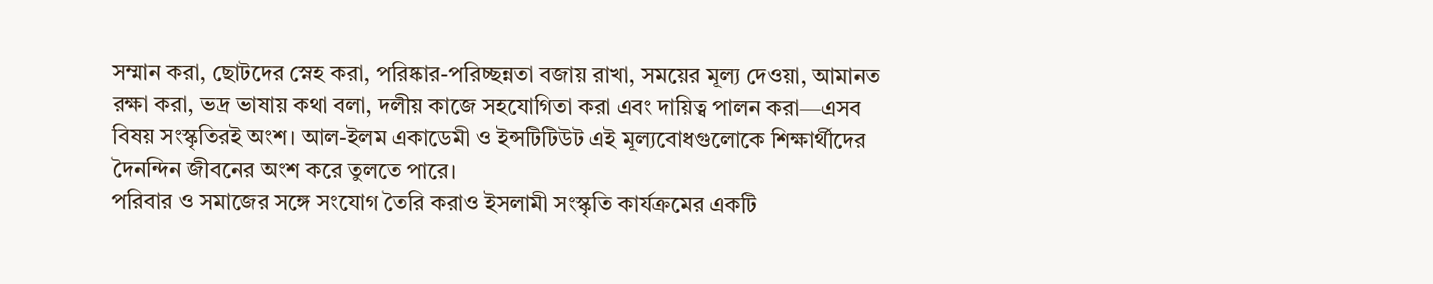সম্মান করা, ছোটদের স্নেহ করা, পরিষ্কার-পরিচ্ছন্নতা বজায় রাখা, সময়ের মূল্য দেওয়া, আমানত রক্ষা করা, ভদ্র ভাষায় কথা বলা, দলীয় কাজে সহযোগিতা করা এবং দায়িত্ব পালন করা—এসব বিষয় সংস্কৃতিরই অংশ। আল-ইলম একাডেমী ও ইন্সটিটিউট এই মূল্যবোধগুলোকে শিক্ষার্থীদের দৈনন্দিন জীবনের অংশ করে তুলতে পারে।
পরিবার ও সমাজের সঙ্গে সংযোগ তৈরি করাও ইসলামী সংস্কৃতি কার্যক্রমের একটি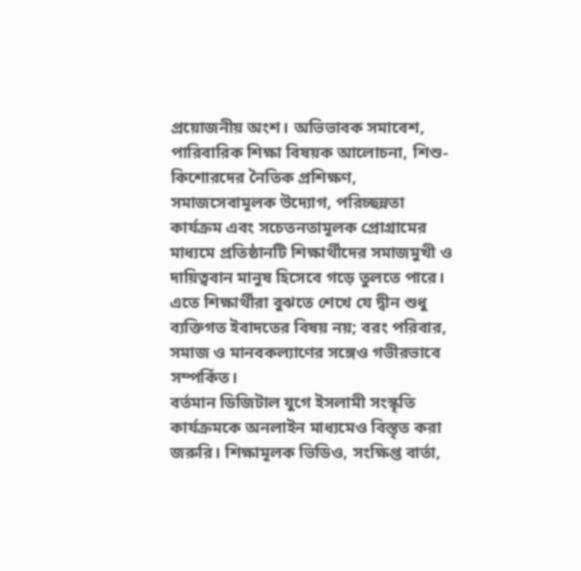প্রয়োজনীয় অংশ। অভিভাবক সমাবেশ, পারিবারিক শিক্ষা বিষয়ক আলোচনা, শিশু-কিশোরদের নৈতিক প্রশিক্ষণ, সমাজসেবামূলক উদ্যোগ, পরিচ্ছন্নতা কার্যক্রম এবং সচেতনতামূলক প্রোগ্রামের মাধ্যমে প্রতিষ্ঠানটি শিক্ষার্থীদের সমাজমুখী ও দায়িত্ববান মানুষ হিসেবে গড়ে তুলতে পারে। এতে শিক্ষার্থীরা বুঝতে শেখে যে দ্বীন শুধু ব্যক্তিগত ইবাদতের বিষয় নয়; বরং পরিবার, সমাজ ও মানবকল্যাণের সঙ্গেও গভীরভাবে সম্পর্কিত।
বর্তমান ডিজিটাল যুগে ইসলামী সংস্কৃতি কার্যক্রমকে অনলাইন মাধ্যমেও বিস্তৃত করা জরুরি। শিক্ষামূলক ভিডিও, সংক্ষিপ্ত বার্তা,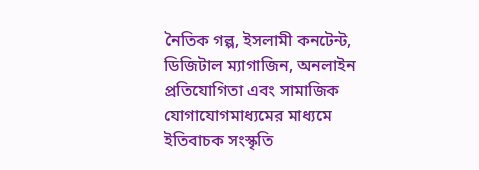নৈতিক গল্প, ইসলামী কনটেন্ট, ডিজিটাল ম্যাগাজিন, অনলাইন প্রতিযোগিতা এবং সামাজিক যোগাযোগমাধ্যমের মাধ্যমে ইতিবাচক সংস্কৃতি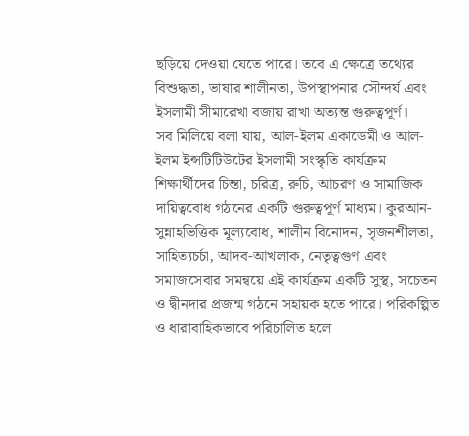ছড়িয়ে দেওয়া যেতে পারে। তবে এ ক্ষেত্রে তথ্যের বিশুদ্ধতা, ভাষার শালীনতা, উপস্থাপনার সৌন্দর্য এবং ইসলামী সীমারেখা বজায় রাখা অত্যন্ত গুরুত্বপূর্ণ।
সব মিলিয়ে বলা যায়, আল-ইলম একাডেমী ও আল-ইলম ইন্সটিটিউটের ইসলামী সংস্কৃতি কার্যক্রম শিক্ষার্থীদের চিন্তা, চরিত্র, রুচি, আচরণ ও সামাজিক দায়িত্ববোধ গঠনের একটি গুরুত্বপূর্ণ মাধ্যম। কুরআন-সুন্নাহভিত্তিক মূল্যবোধ, শালীন বিনোদন, সৃজনশীলতা, সাহিত্যচর্চা, আদব-আখলাক, নেতৃত্বগুণ এবং সমাজসেবার সমন্বয়ে এই কার্যক্রম একটি সুস্থ, সচেতন ও দ্বীনদার প্রজন্ম গঠনে সহায়ক হতে পারে। পরিকল্পিত ও ধারাবাহিকভাবে পরিচালিত হলে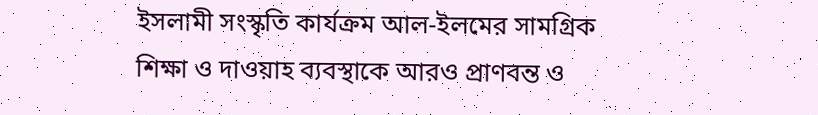ইসলামী সংস্কৃতি কার্যক্রম আল-ইলমের সামগ্রিক শিক্ষা ও দাওয়াহ ব্যবস্থাকে আরও প্রাণবন্ত ও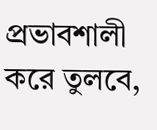প্রভাবশালী করে তুলবে,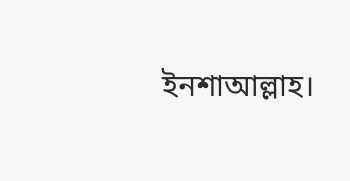ইনশাআল্লাহ।